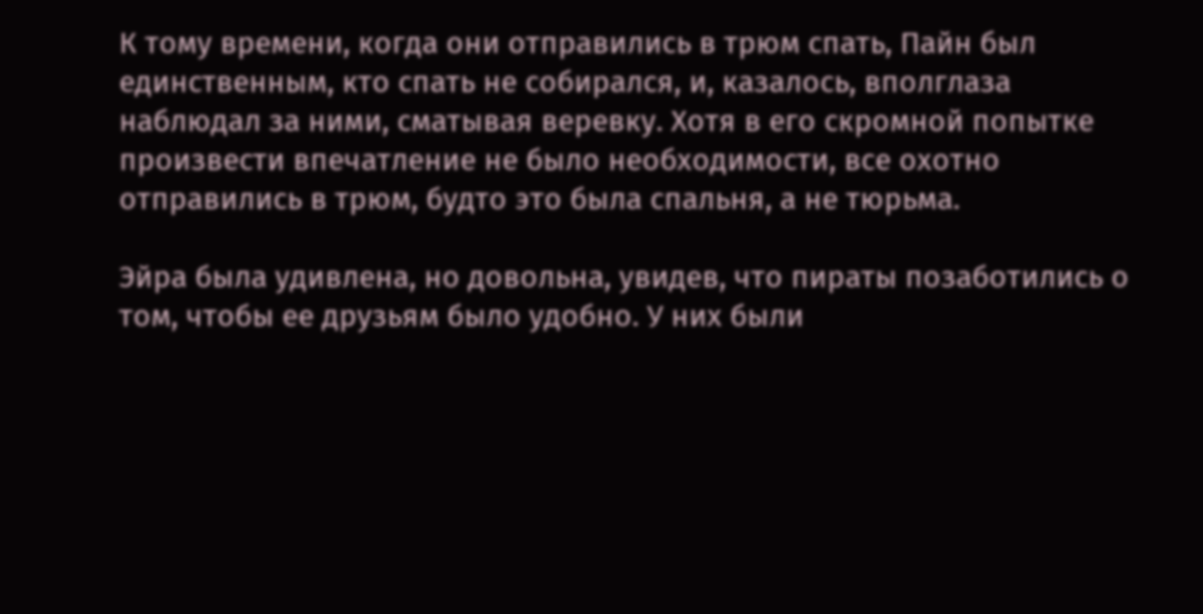К тому времени, когда они отправились в трюм спать, Пайн был единственным, кто спать не собирался, и, казалось, вполглаза наблюдал за ними, сматывая веревку. Хотя в его скромной попытке произвести впечатление не было необходимости, все охотно отправились в трюм, будто это была спальня, а не тюрьма.

Эйра была удивлена, но довольна, увидев, что пираты позаботились о том, чтобы ее друзьям было удобно. У них были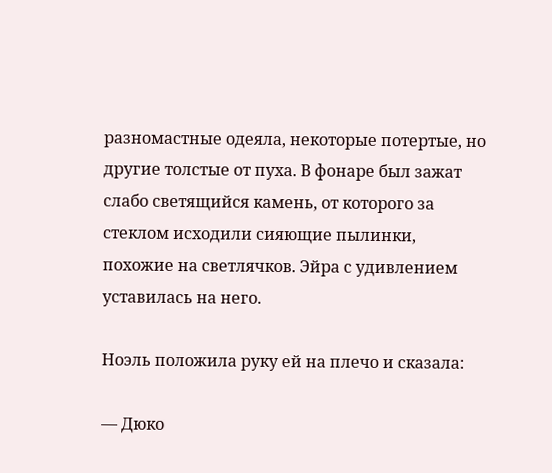разномастные одеяла, некоторые потертые, но другие толстые от пуха. В фонаре был зажат слабо светящийся камень, от которого за стеклом исходили сияющие пылинки, похожие на светлячков. Эйра с удивлением уставилась на него.

Ноэль положила руку ей на плечо и сказала:

— Дюко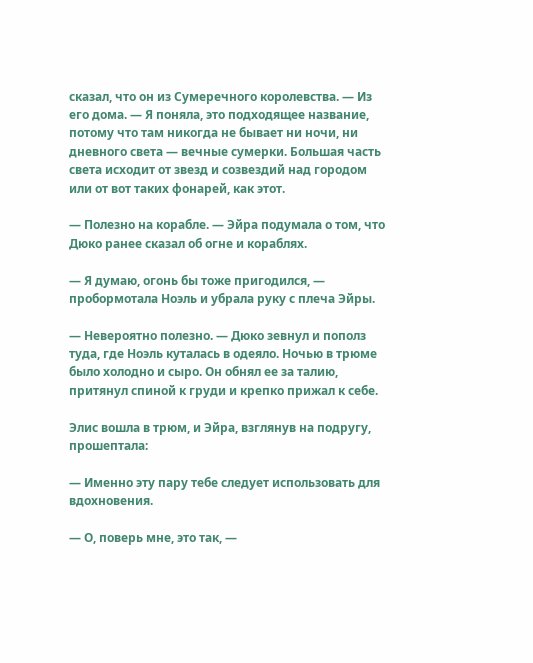сказал, что он из Сумеречного королевства. — Из его дома. — Я поняла, это подходящее название, потому что там никогда не бывает ни ночи, ни дневного света — вечные сумерки. Большая часть света исходит от звезд и созвездий над городом или от вот таких фонарей, как этот.

— Полезно на корабле. — Эйра подумала о том, что Дюко ранее сказал об огне и кораблях.

— Я думаю, огонь бы тоже пригодился, — пробормотала Ноэль и убрала руку с плеча Эйры.

— Невероятно полезно. — Дюко зевнул и пополз туда, где Ноэль куталась в одеяло. Ночью в трюме было холодно и сыро. Он обнял ее за талию, притянул спиной к груди и крепко прижал к себе.

Элис вошла в трюм, и Эйра, взглянув на подругу, прошептала:

— Именно эту пару тебе следует использовать для вдохновения.

— О, поверь мне, это так, —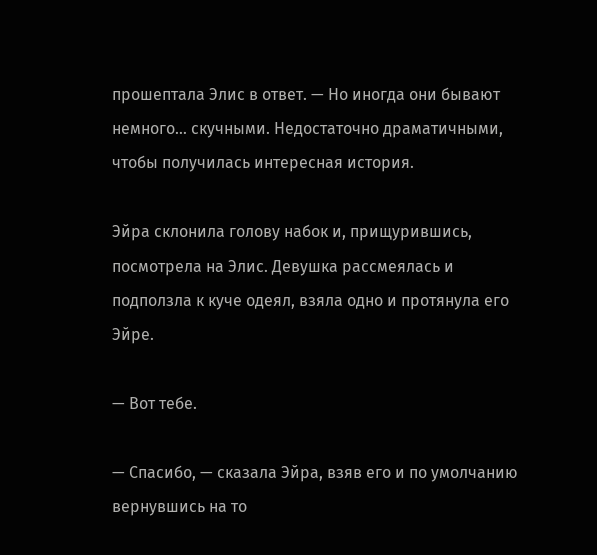прошептала Элис в ответ. — Но иногда они бывают немного… скучными. Недостаточно драматичными, чтобы получилась интересная история.

Эйра склонила голову набок и, прищурившись, посмотрела на Элис. Девушка рассмеялась и подползла к куче одеял, взяла одно и протянула его Эйре.

— Вот тебе.

— Спасибо, — сказала Эйра, взяв его и по умолчанию вернувшись на то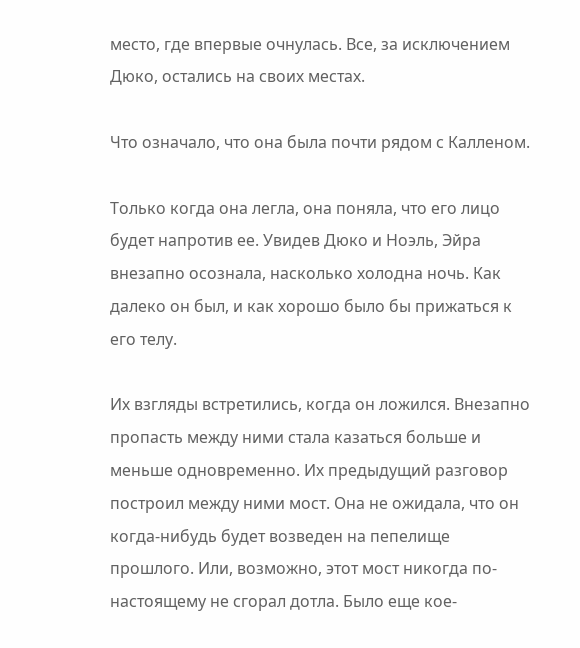место, где впервые очнулась. Все, за исключением Дюко, остались на своих местах.

Что означало, что она была почти рядом с Калленом.

Только когда она легла, она поняла, что его лицо будет напротив ее. Увидев Дюко и Ноэль, Эйра внезапно осознала, насколько холодна ночь. Как далеко он был, и как хорошо было бы прижаться к его телу.

Их взгляды встретились, когда он ложился. Внезапно пропасть между ними стала казаться больше и меньше одновременно. Их предыдущий разговор построил между ними мост. Она не ожидала, что он когда-нибудь будет возведен на пепелище прошлого. Или, возможно, этот мост никогда по-настоящему не сгорал дотла. Было еще кое-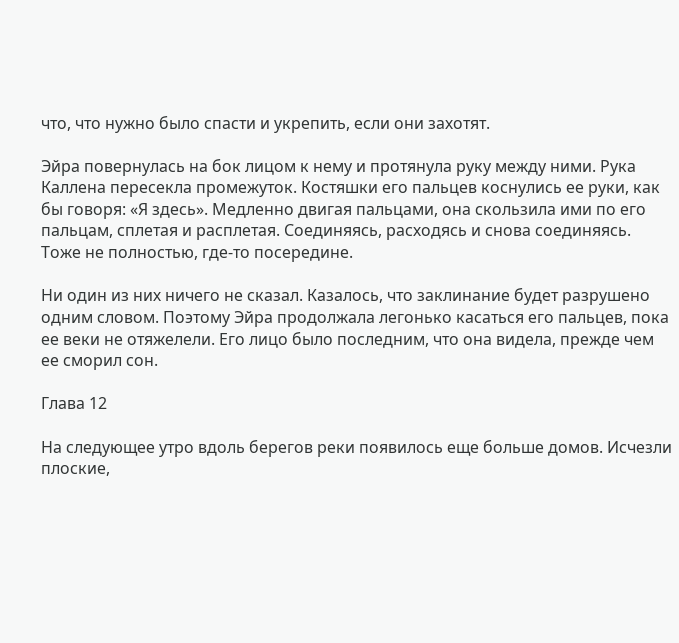что, что нужно было спасти и укрепить, если они захотят.

Эйра повернулась на бок лицом к нему и протянула руку между ними. Рука Каллена пересекла промежуток. Костяшки его пальцев коснулись ее руки, как бы говоря: «Я здесь». Медленно двигая пальцами, она скользила ими по его пальцам, сплетая и расплетая. Соединяясь, расходясь и снова соединяясь. Тоже не полностью, где-то посередине.

Ни один из них ничего не сказал. Казалось, что заклинание будет разрушено одним словом. Поэтому Эйра продолжала легонько касаться его пальцев, пока ее веки не отяжелели. Его лицо было последним, что она видела, прежде чем ее сморил сон.

Глава 12

На следующее утро вдоль берегов реки появилось еще больше домов. Исчезли плоские,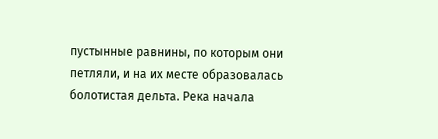пустынные равнины, по которым они петляли, и на их месте образовалась болотистая дельта. Река начала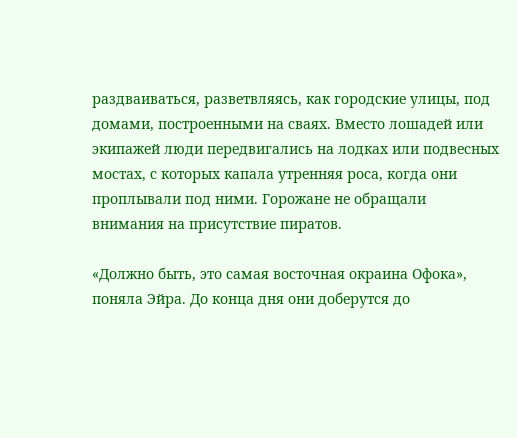раздваиваться, разветвляясь, как городские улицы, под домами, построенными на сваях. Вместо лошадей или экипажей люди передвигались на лодках или подвесных мостах, с которых капала утренняя роса, когда они проплывали под ними. Горожане не обращали внимания на присутствие пиратов.

«Должно быть, это самая восточная окраина Офока», поняла Эйра. До конца дня они доберутся до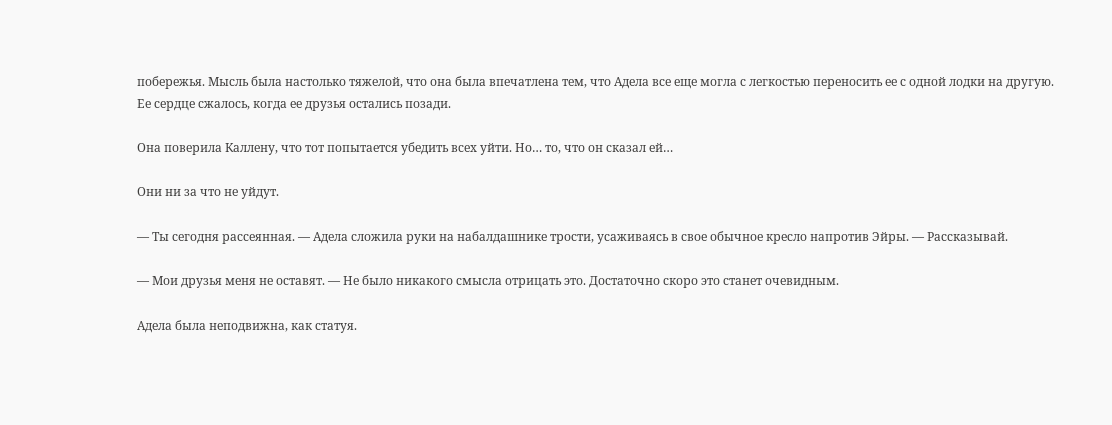побережья. Мысль была настолько тяжелой, что она была впечатлена тем, что Адела все еще могла с легкостью переносить ее с одной лодки на другую. Ее сердце сжалось, когда ее друзья остались позади.

Она поверила Каллену, что тот попытается убедить всех уйти. Но… то, что он сказал ей…

Они ни за что не уйдут.

— Ты сегодня рассеянная. — Адела сложила руки на набалдашнике трости, усаживаясь в свое обычное кресло напротив Эйры. — Рассказывай.

— Мои друзья меня не оставят. — Не было никакого смысла отрицать это. Достаточно скоро это станет очевидным.

Адела была неподвижна, как статуя.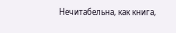Нечитабельна, как книга,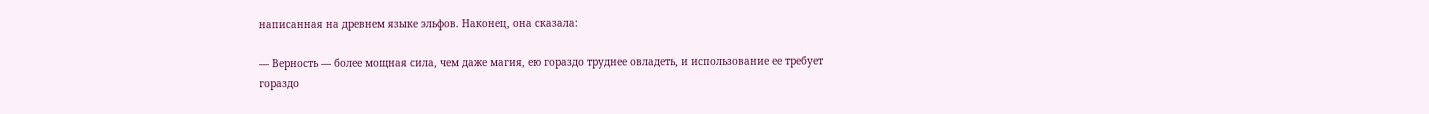написанная на древнем языке эльфов. Наконец, она сказала:

— Верность — более мощная сила, чем даже магия, ею гораздо труднее овладеть, и использование ее требует гораздо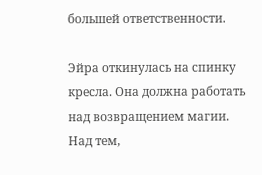большей ответственности.

Эйра откинулась на спинку кресла. Она должна работать над возвращением магии. Над тем,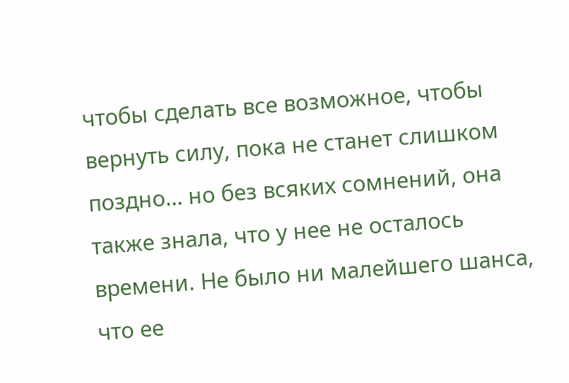чтобы сделать все возможное, чтобы вернуть силу, пока не станет слишком поздно… но без всяких сомнений, она также знала, что у нее не осталось времени. Не было ни малейшего шанса, что ее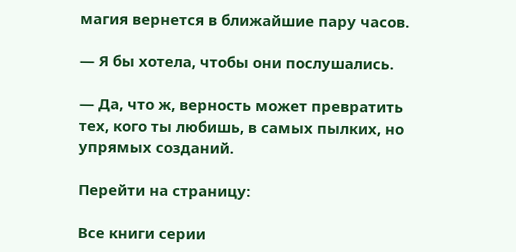магия вернется в ближайшие пару часов.

— Я бы хотела, чтобы они послушались.

— Да, что ж, верность может превратить тех, кого ты любишь, в самых пылких, но упрямых созданий.

Перейти на страницу:

Все книги серии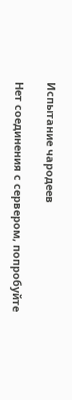Испытание чародеев

Нет соединения с сервером, попробуйте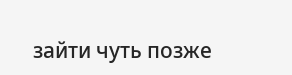зайти чуть позже